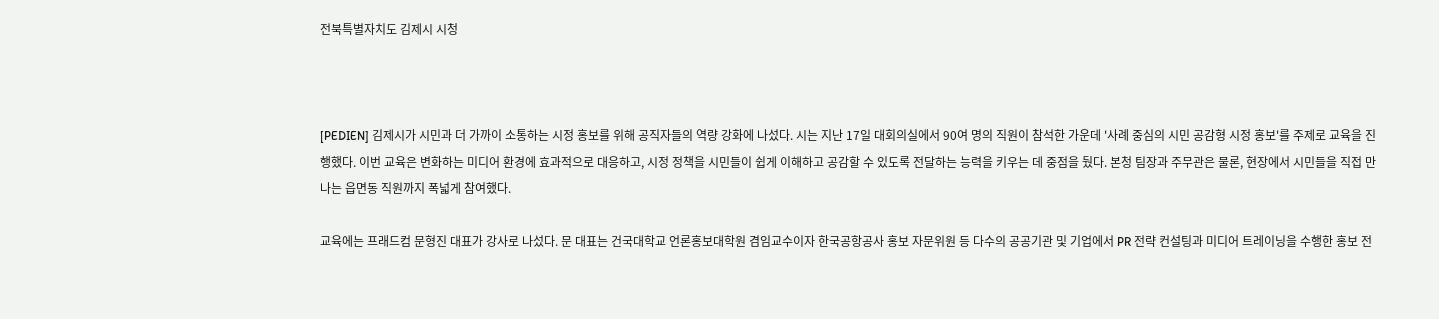전북특별자치도 김제시 시청



[PEDIEN] 김제시가 시민과 더 가까이 소통하는 시정 홍보를 위해 공직자들의 역량 강화에 나섰다. 시는 지난 17일 대회의실에서 90여 명의 직원이 참석한 가운데 '사례 중심의 시민 공감형 시정 홍보'를 주제로 교육을 진행했다. 이번 교육은 변화하는 미디어 환경에 효과적으로 대응하고, 시정 정책을 시민들이 쉽게 이해하고 공감할 수 있도록 전달하는 능력을 키우는 데 중점을 뒀다. 본청 팀장과 주무관은 물론, 현장에서 시민들을 직접 만나는 읍면동 직원까지 폭넓게 참여했다.

교육에는 프래드컴 문형진 대표가 강사로 나섰다. 문 대표는 건국대학교 언론홍보대학원 겸임교수이자 한국공항공사 홍보 자문위원 등 다수의 공공기관 및 기업에서 PR 전략 컨설팅과 미디어 트레이닝을 수행한 홍보 전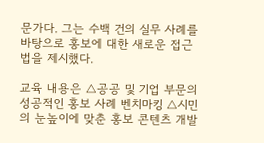문가다. 그는 수백 건의 실무 사례를 바탕으로 홍보에 대한 새로운 접근법을 제시했다.

교육 내용은 △공공 및 기업 부문의 성공적인 홍보 사례 벤치마킹 △시민의 눈높이에 맞춘 홍보 콘텐츠 개발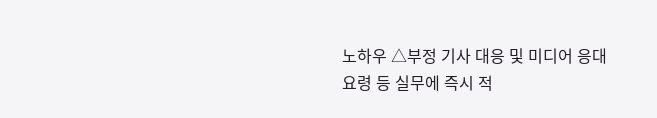노하우 △부정 기사 대응 및 미디어 응대 요령 등 실무에 즉시 적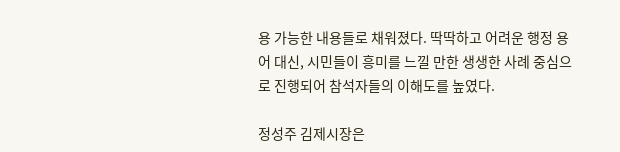용 가능한 내용들로 채워졌다. 딱딱하고 어려운 행정 용어 대신, 시민들이 흥미를 느낄 만한 생생한 사례 중심으로 진행되어 참석자들의 이해도를 높였다.

정성주 김제시장은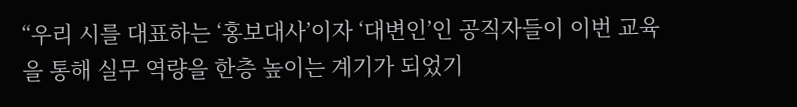“우리 시를 대표하는 ‘홍보대사’이자 ‘대변인’인 공직자들이 이번 교육을 통해 실무 역량을 한층 높이는 계기가 되었기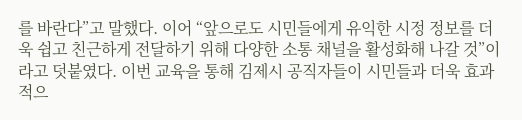를 바란다”고 말했다. 이어 “앞으로도 시민들에게 유익한 시정 정보를 더욱 쉽고 친근하게 전달하기 위해 다양한 소통 채널을 활성화해 나갈 것”이라고 덧붙였다. 이번 교육을 통해 김제시 공직자들이 시민들과 더욱 효과적으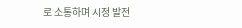로 소통하며 시정 발전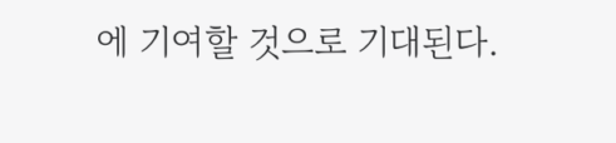에 기여할 것으로 기대된다.